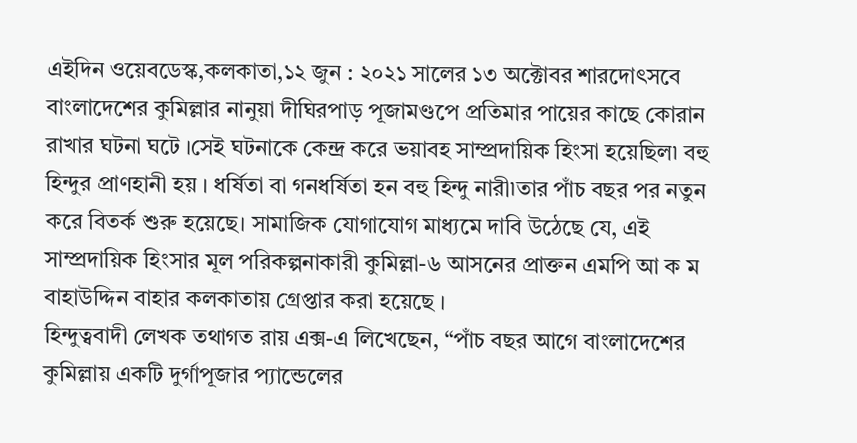এইদিন ওয়েবডেস্ক,কলকাতা,১২ জুন : ২০২১ সালের ১৩ অক্টোবর শারদোৎসবে বাংলাদেশের কুমিল্লার নানুয়া দীঘিরপাড় পূজামণ্ডপে প্রতিমার পায়ের কাছে কোরান রাখার ঘটনা ঘটে ।সেই ঘটনাকে কেন্দ্র করে ভয়াবহ সাম্প্রদায়িক হিংসা হয়েছিল৷ বহু হিন্দুর প্রাণহানী হয় । ধর্ষিতা বা গনধর্ষিতা হন বহু হিন্দু নারী৷তার পাঁচ বছর পর নতুন করে বিতর্ক শুরু হয়েছে। সামাজিক যোগাযোগ মাধ্যমে দাবি উঠেছে যে, এই সাম্প্রদায়িক হিংসার মূল পরিকল্পনাকারী কুমিল্লা-৬ আসনের প্রাক্তন এমপি আ ক ম বাহাউদ্দিন বাহার কলকাতায় গ্রেপ্তার করা হয়েছে ।
হিন্দুত্ববাদী লেখক তথাগত রায় এক্স-এ লিখেছেন, “পাঁচ বছর আগে বাংলাদেশের কুমিল্লায় একটি দুর্গাপূজার প্যান্ডেলের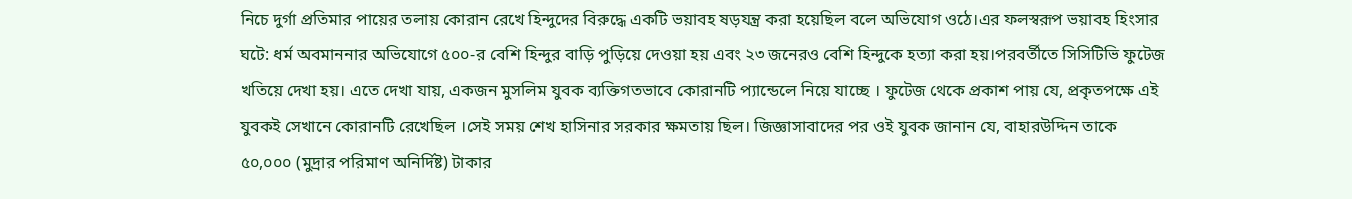নিচে দুর্গা প্রতিমার পায়ের তলায় কোরান রেখে হিন্দুদের বিরুদ্ধে একটি ভয়াবহ ষড়যন্ত্র করা হয়েছিল বলে অভিযোগ ওঠে।এর ফলস্বরূপ ভয়াবহ হিংসার ঘটে: ধর্ম অবমাননার অভিযোগে ৫০০-র বেশি হিন্দুর বাড়ি পুড়িয়ে দেওয়া হয় এবং ২৩ জনেরও বেশি হিন্দুকে হত্যা করা হয়।পরবর্তীতে সিসিটিভি ফুটেজ খতিয়ে দেখা হয়। এতে দেখা যায়, একজন মুসলিম যুবক ব্যক্তিগতভাবে কোরানটি প্যান্ডেলে নিয়ে যাচ্ছে । ফুটেজ থেকে প্রকাশ পায় যে, প্রকৃতপক্ষে এই যুবকই সেখানে কোরানটি রেখেছিল ।সেই সময় শেখ হাসিনার সরকার ক্ষমতায় ছিল। জিজ্ঞাসাবাদের পর ওই যুবক জানান যে, বাহারউদ্দিন তাকে ৫০,০০০ (মুদ্রার পরিমাণ অনির্দিষ্ট) টাকার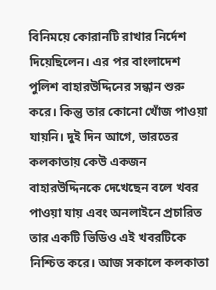বিনিময়ে কোরানটি রাখার নির্দেশ দিয়েছিলেন। এর পর বাংলাদেশ পুলিশ বাহারউদ্দিনের সন্ধান শুরু করে। কিন্তু তার কোনো খোঁজ পাওয়া যায়নি। দুই দিন আগে, ভারতের কলকাতায় কেউ একজন বাহারউদ্দিনকে দেখেছেন বলে খবর পাওয়া যায় এবং অনলাইনে প্রচারিত তার একটি ভিডিও এই খবরটিকে নিশ্চিত করে। আজ সকালে কলকাতা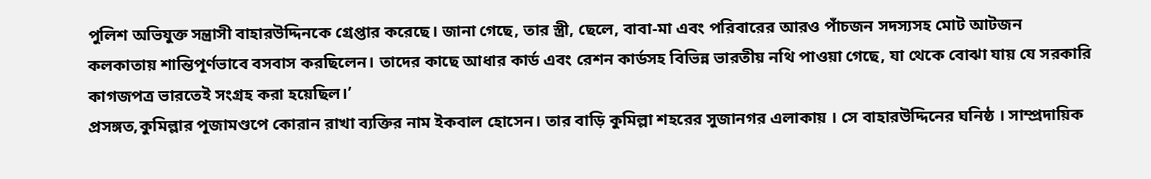পুলিশ অভিযুক্ত সন্ত্রাসী বাহারউদ্দিনকে গ্রেপ্তার করেছে। জানা গেছে, তার স্ত্রী, ছেলে, বাবা-মা এবং পরিবারের আরও পাঁচজন সদস্যসহ মোট আটজন কলকাতায় শান্তিপূর্ণভাবে বসবাস করছিলেন। তাদের কাছে আধার কার্ড এবং রেশন কার্ডসহ বিভিন্ন ভারতীয় নথি পাওয়া গেছে, যা থেকে বোঝা যায় যে সরকারি কাগজপত্র ভারতেই সংগ্রহ করা হয়েছিল।’
প্রসঙ্গত,কুমিল্লার পূজামণ্ডপে কোরান রাখা ব্যক্তির নাম ইকবাল হোসেন। তার বাড়ি কুমিল্লা শহরের সুজানগর এলাকায় । সে বাহারউদ্দিনের ঘনিষ্ঠ । সাম্প্রদায়িক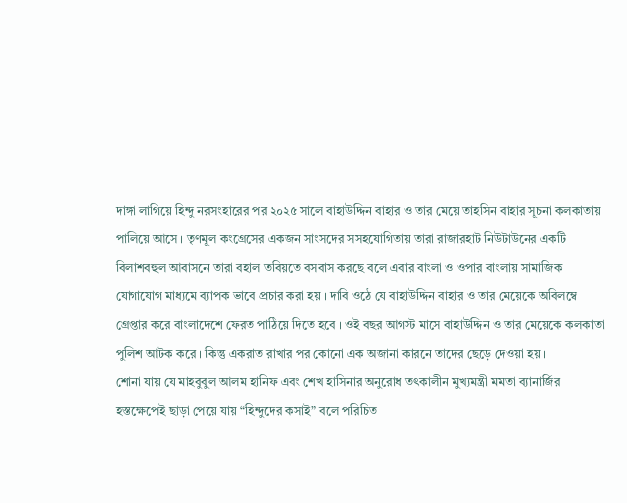দাঙ্গা লাগিয়ে হিন্দু নরসংহারের পর ২০২৫ সালে বাহাউদ্দিন বাহার ও তার মেয়ে তাহসিন বাহার সূচনা কলকাতায় পালিয়ে আসে । তৃণমূল কংগ্রেসের একজন সাংসদের সসহযোগিতায় তারা রাজারহাট নিউটাউনের একটি বিলাশবহুল আবাসনে তারা বহাল তবিয়তে বসবাস করছে বলে এবার বাংলা ও ওপার বাংলায় সামাজিক যোগাযোগ মাধ্যমে ব্যাপক ভাবে প্রচার করা হয় । দাবি ওঠে যে বাহাউদ্দিন বাহার ও তার মেয়েকে অবিলম্বে গ্রেপ্তার করে বাংলাদেশে ফেরত পাঠিয়ে দিতে হবে । ওই বছর আগস্ট মাসে বাহাউদ্দিন ও তার মেয়েকে কলকাতা পুলিশ আটক করে । কিন্তু একরাত রাখার পর কোনো এক অজানা কারনে তাদের ছেড়ে দেওয়া হয় ।
শোনা যায় যে মাহবুবুল আলম হানিফ এবং শেখ হাসিনার অনুরোধ তৎকালীন মুখ্যমন্ত্রী মমতা ব্যানার্জির হস্তক্ষেপেই ছাড়া পেয়ে যায় “হিন্দুদের কসাই” বলে পরিচিত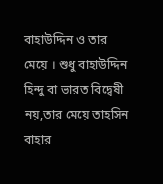বাহাউদ্দিন ও তার মেয়ে । শুধু বাহাউদ্দিন হিন্দু বা ভারত বিদ্বেষী নয়,তার মেয়ে তাহসিন বাহার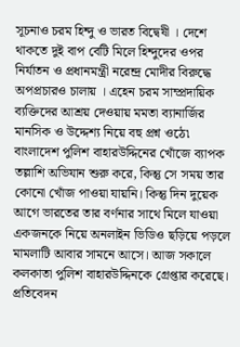সূচনাও চরম হিন্দু ও ভারত বিদ্বেষী । দেশে থাকতে দুই বাপ বেটি মিলে হিন্দুদের ওপর নির্যাতন ও প্রধানমন্ত্রী নরেন্দ্র মোদীর বিরুদ্ধে অপপ্রচারও চালায় । এহেন চরম সাম্প্রদায়িক ব্যক্তিদের আশ্রয় দেওয়ায় মমতা ব্যানার্জির মানসিক ও উদ্দেশ্য নিয়ে বহু প্রশ্ন ওঠে৷
বাংলাদেশ পুলিশ বাহারউদ্দিনের খোঁজে ব্যাপক তল্লাশি অভিযান শুরু করে, কিন্তু সে সময় তার কোনো খোঁজ পাওয়া যায়নি। কিন্তু দিন দুয়েক আগে ভারতের তার বর্ণনার সাথে মিলে যাওয়া একজনকে নিয়ে অনলাইন ভিডিও ছড়িয়ে পড়লে মামলাটি আবার সামনে আসে। আজ সকালে কলকাতা পুলিশ বাহারউদ্দিনকে গ্রেপ্তার করেছে। প্রতিবেদন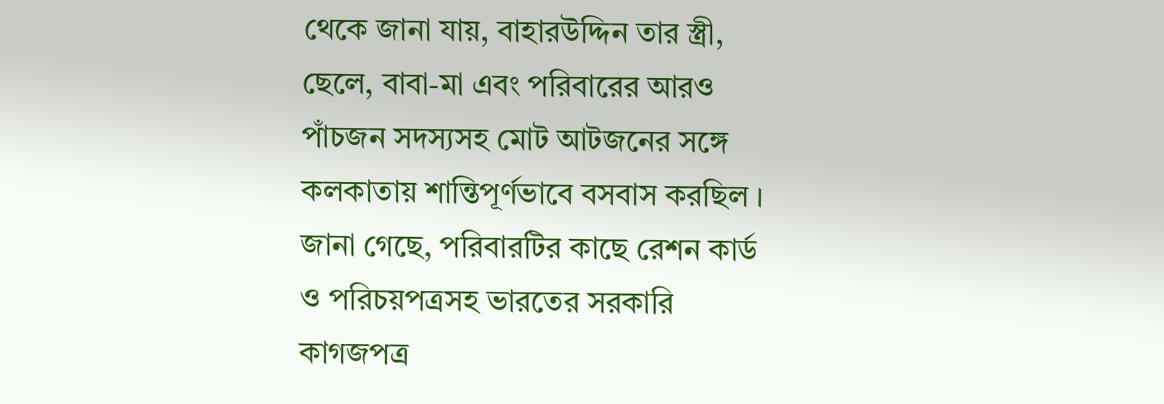থেকে জানা যায়, বাহারউদ্দিন তার স্ত্রী, ছেলে, বাবা-মা এবং পরিবারের আরও পাঁচজন সদস্যসহ মোট আটজনের সঙ্গে কলকাতায় শান্তিপূর্ণভাবে বসবাস করছিল । জানা গেছে, পরিবারটির কাছে রেশন কার্ড ও পরিচয়পত্রসহ ভারতের সরকারি কাগজপত্র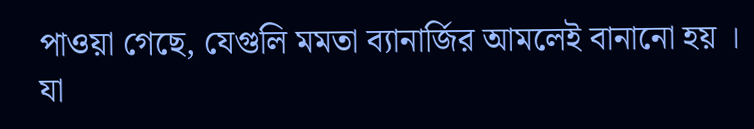পাওয়া গেছে, যেগুলি মমতা ব্যানার্জির আমলেই বানানো হয় । যা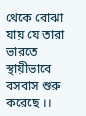থেকে বোঝা যায় যে তারা ভারতে স্থায়ীভাবে বসবাস শুরু করেছে ।।